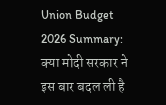Union Budget 2026 Summary: क्या मोदी सरकार ने इस बार बदल ली है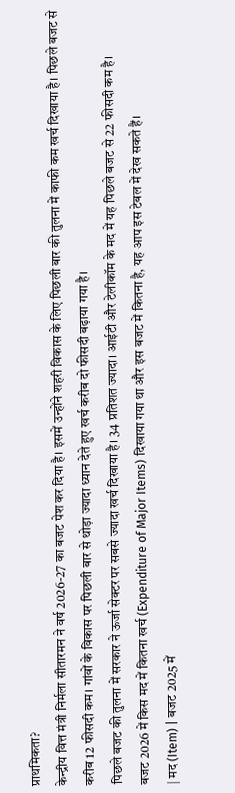प्राथमिकता?
केन्द्रीय वित्त मंत्री निर्मला सीतारमन ने वर्ष 2026-27 का बजट पेश कर दिया है। इसमें उन्होंने शहरी विकास के लिए पिछली बार की तुलना में काफी कम खर्च दिखाया है। पिछले बजट से करीब 12 फीसदी कम। गांवों के विकास पर पिछली बार से थोड़ा ज्यादा ध्यान देते हुए खर्च करीब दो फीसदी बढ़ाया गया है।
पिछले बजट की तुलना में सरकार ने ऊर्जा सेक्टर पर सबसे ज्यादा खर्च दिखाया है। 34 प्रतिशत ज्यादा। आईटी और टेलीकॉम के मद में यह पिछले बजट से 22 फीसदी कम है।
बजट 2026 में किस मद में कितना खर्च (Expenditure of Major Items) दिखाया गया था और इस बजट में कितना है, यह आप इस टेबल में देख सकते हैं।
| मद (Item) | बजट 2025 में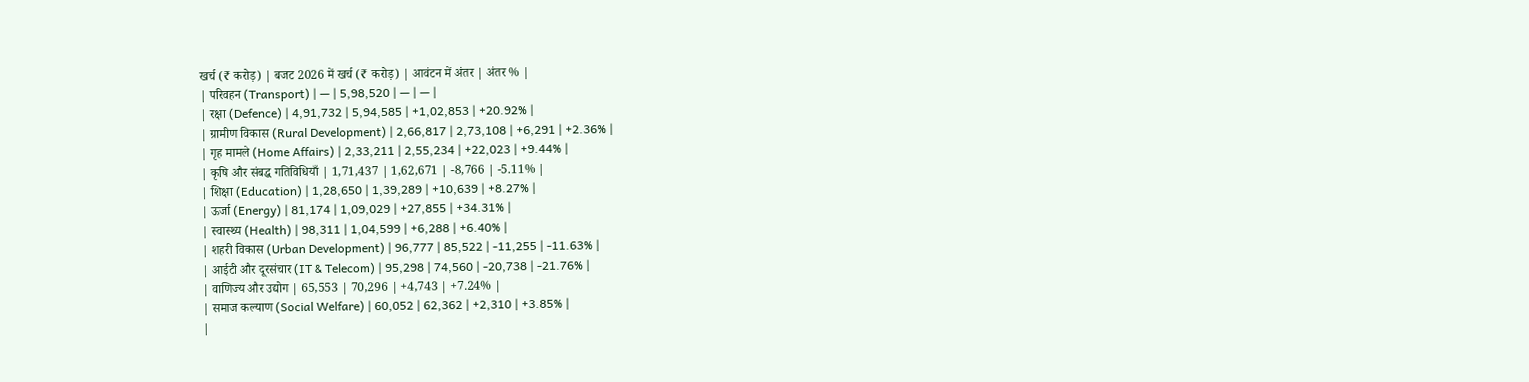खर्च (₹ करोड़) | बजट 2026 में खर्च (₹ करोड़) | आवंटन में अंतर | अंतर % |
| परिवहन (Transport) | — | 5,98,520 | — | — |
| रक्षा (Defence) | 4,91,732 | 5,94,585 | +1,02,853 | +20.92% |
| ग्रामीण विकास (Rural Development) | 2,66,817 | 2,73,108 | +6,291 | +2.36% |
| गृह मामले (Home Affairs) | 2,33,211 | 2,55,234 | +22,023 | +9.44% |
| कृषि और संबद्ध गतिविधियाँ | 1,71,437 | 1,62,671 | -8,766 | -5.11% |
| शिक्षा (Education) | 1,28,650 | 1,39,289 | +10,639 | +8.27% |
| ऊर्जा (Energy) | 81,174 | 1,09,029 | +27,855 | +34.31% |
| स्वास्थ्य (Health) | 98,311 | 1,04,599 | +6,288 | +6.40% |
| शहरी विकास (Urban Development) | 96,777 | 85,522 | -11,255 | -11.63% |
| आईटी और दूरसंचार (IT & Telecom) | 95,298 | 74,560 | -20,738 | -21.76% |
| वाणिज्य और उद्योग | 65,553 | 70,296 | +4,743 | +7.24% |
| समाज कल्याण (Social Welfare) | 60,052 | 62,362 | +2,310 | +3.85% |
|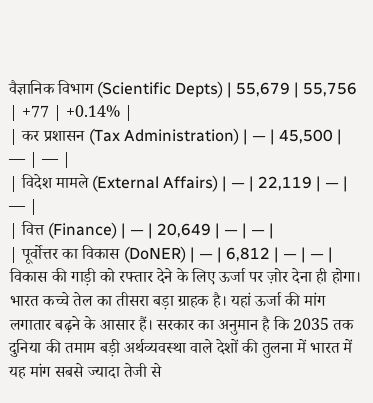वैज्ञानिक विभाग (Scientific Depts) | 55,679 | 55,756 | +77 | +0.14% |
| कर प्रशासन (Tax Administration) | — | 45,500 | — | — |
| विदेश मामले (External Affairs) | — | 22,119 | — | — |
| वित्त (Finance) | — | 20,649 | — | — |
| पूर्वोत्तर का विकास (DoNER) | — | 6,812 | — | — |
विकास की गाड़ी को रफ्तार देने के लिए ऊर्जा पर ज़ोर देना ही होगा। भारत कच्चे तेल का तीसरा बड़ा ग्राहक है। यहां ऊर्जा की मांग लगातार बढ़ने के आसार हैं। सरकार का अनुमान है कि 2035 तक दुनिया की तमाम बड़ी अर्थव्यवस्था वाले देशों की तुलना में भारत में यह मांग सबसे ज्यादा तेजी से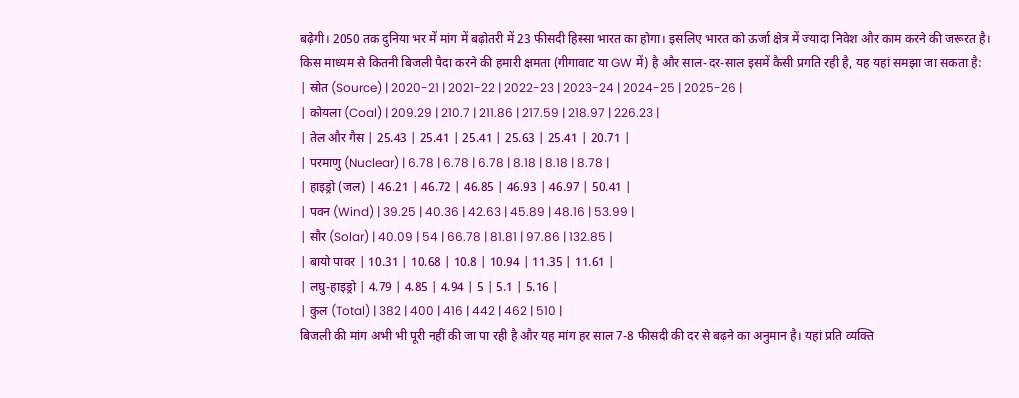बढ़ेगी। 2050 तक दुनिया भर में मांग में बढ़ोतरी में 23 फीसदी हिस्सा भारत का होगा। इसलिए भारत को ऊर्जा क्षेत्र में ज्यादा निवेश और काम करने की जरूरत है।
किस माध्यम से कितनी बिजली पैदा करने की हमारी क्षमता (गीगावाट या GW में) है और साल-दर-साल इसमें कैसी प्रगति रही है, यह यहां समझा जा सकता है:
| स्रोत (Source) | 2020-21 | 2021-22 | 2022-23 | 2023-24 | 2024-25 | 2025-26 |
| कोयला (Coal) | 209.29 | 210.7 | 211.86 | 217.59 | 218.97 | 226.23 |
| तेल और गैस | 25.43 | 25.41 | 25.41 | 25.63 | 25.41 | 20.71 |
| परमाणु (Nuclear) | 6.78 | 6.78 | 6.78 | 8.18 | 8.18 | 8.78 |
| हाइड्रो (जल) | 46.21 | 46.72 | 46.85 | 46.93 | 46.97 | 50.41 |
| पवन (Wind) | 39.25 | 40.36 | 42.63 | 45.89 | 48.16 | 53.99 |
| सौर (Solar) | 40.09 | 54 | 66.78 | 81.81 | 97.86 | 132.85 |
| बायो पावर | 10.31 | 10.68 | 10.8 | 10.94 | 11.35 | 11.61 |
| लघु-हाइड्रो | 4.79 | 4.85 | 4.94 | 5 | 5.1 | 5.16 |
| कुल (Total) | 382 | 400 | 416 | 442 | 462 | 510 |
बिजली की मांग अभी भी पूरी नहीं की जा पा रही है और यह मांग हर साल 7-8 फीसदी की दर से बढ़ने का अनुमान है। यहां प्रति व्यक्ति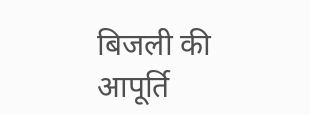बिजली की आपूर्ति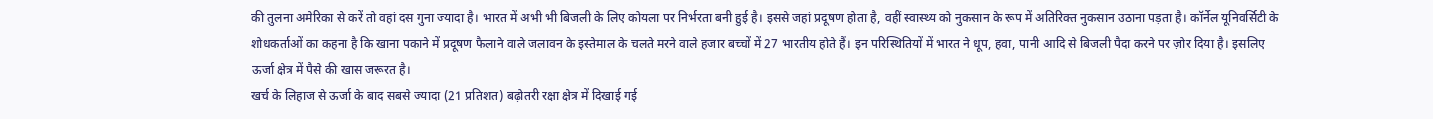की तुलना अमेरिका से करें तो वहां दस गुना ज्यादा है। भारत में अभी भी बिजली के लिए कोयला पर निर्भरता बनी हुई है। इससे जहां प्रदूषण होता है, वहीं स्वास्थ्य को नुकसान के रूप में अतिरिक्त नुकसान उठाना पड़ता है। कॉर्नेल यूनिवर्सिटी के शोधकर्ताओं का कहना है कि खाना पकाने में प्रदूषण फैलाने वाले जलावन के इस्तेमाल के चलते मरने वाले हजार बच्चों में 27 भारतीय होते हैं। इन परिस्थितियों में भारत ने धूप, हवा, पानी आदि से बिजली पैदा करने पर ज़ोर दिया है। इसलिए ऊर्जा क्षेत्र में पैसे की खास जरूरत है।
खर्च के लिहाज से ऊर्जा के बाद सबसे ज्यादा (21 प्रतिशत) बढ़ोतरी रक्षा क्षेत्र में दिखाई गई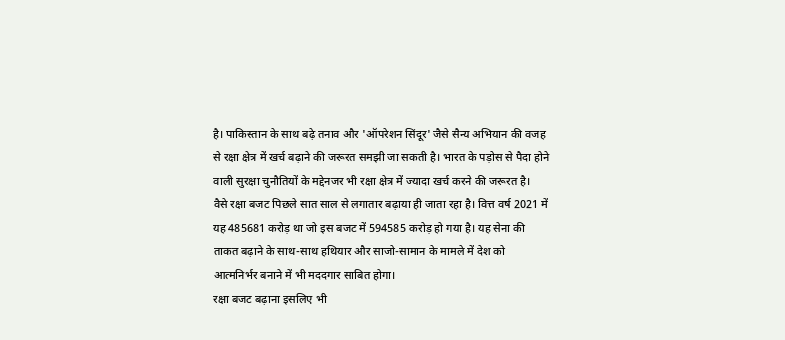है। पाकिस्तान के साथ बढ़े तनाव और 'ऑपरेशन सिंदूर' जैसे सैन्य अभियान की वजह से रक्षा क्षेत्र में खर्च बढ़ाने की जरूरत समझी जा सकती है। भारत के पड़ोस से पैदा होने वाली सुरक्षा चुनौतियों के मद्देनजर भी रक्षा क्षेत्र में ज्यादा खर्च करने की जरूरत है।
वैसे रक्षा बजट पिछले सात साल से लगातार बढ़ाया ही जाता रहा है। वित्त वर्ष 2021 में यह 485681 करोड़ था जो इस बजट में 594585 करोड़ हो गया है। यह सेना की ताकत बढ़ाने के साथ-साथ हथियार और साजो-सामान के मामले में देश को आत्मनिर्भर बनाने में भी मददगार साबित होगा।
रक्षा बजट बढ़ाना इसलिए भी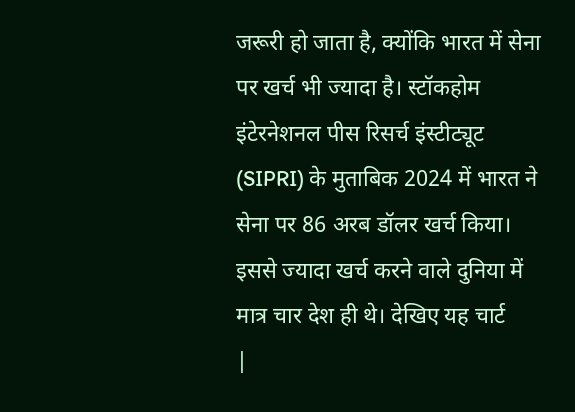जरूरी हो जाता है, क्योंकि भारत में सेना पर खर्च भी ज्यादा है। स्टॉकहोम इंटेरनेशनल पीस रिसर्च इंस्टीट्यूट (SIPRI) के मुताबिक 2024 में भारत ने सेना पर 86 अरब डॉलर खर्च किया। इससे ज्यादा खर्च करने वाले दुनिया में मात्र चार देश ही थे। देखिए यह चार्ट
|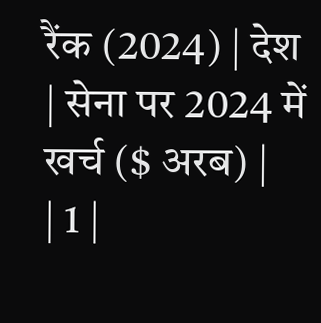रैंक (2024) | देश | सेना पर 2024 में खर्च ($ अरब) |
| 1 |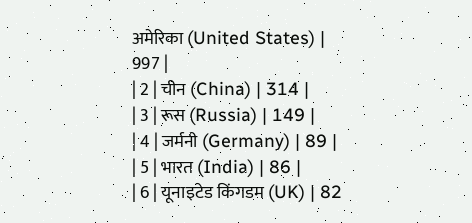अमेरिका (United States) | 997 |
| 2 | चीन (China) | 314 |
| 3 | रूस (Russia) | 149 |
| 4 | जर्मनी (Germany) | 89 |
| 5 | भारत (India) | 86 |
| 6 | यूनाइटेड किंगडम (UK) | 82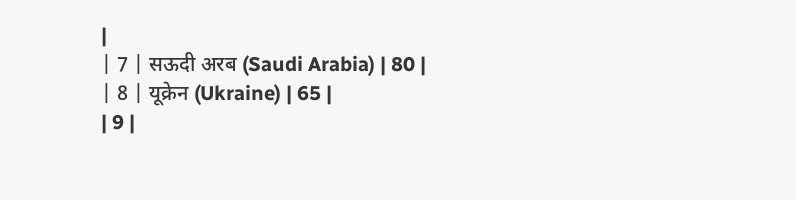|
| 7 | सऊदी अरब (Saudi Arabia) | 80 |
| 8 | यूक्रेन (Ukraine) | 65 |
| 9 |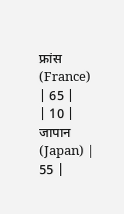फ्रांस (France) | 65 |
| 10 | जापान (Japan) | 55 |